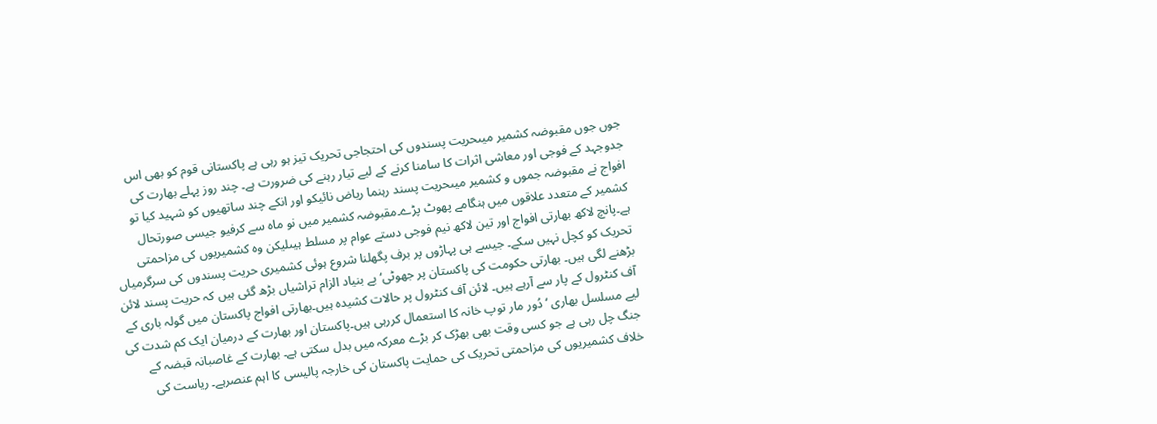جوں جوں مقبوضہ کشمیر میںحریت پسندوں کی احتجاجی تحریک تیز ہو رہی ہے پاکستانی قوم کو بھی اس جدوجہد کے فوجی اور معاشی اثرات کا سامنا کرنے کے لیے تیار رہنے کی ضرورت ہے۔ چند روز پہلے بھارت کی افواج نے مقبوضہ جموں و کشمیر میںحریت پسند رہنما ریاض نائیکو اور انکے چند ساتھیوں کو شہید کیا تو کشمیر کے متعدد علاقوں میں ہنگامے پھوٹ پڑے۔مقبوضہ کشمیر میں نو ماہ سے کرفیو جیسی صورتحال ہے۔پانچ لاکھ بھارتی افواج اور تین لاکھ نیم فوجی دستے عوام پر مسلط ہیںلیکن وہ کشمیریوں کی مزاحمتی تحریک کو کچل نہیں سکے۔ جیسے ہی پہاڑوں پر برف پگھلنا شروع ہوئی کشمیری حریت پسندوں کی سرگرمیاں بڑھنے لگی ہیں۔ بھارتی حکومت کی پاکستان پر جھوٹی‘ بے بنیاد الزام تراشیاں بڑھ گئی ہیں کہ حریت پسند لائن آف کنٹرول کے پار سے آرہے ہیں۔ لائن آف کنٹرول پر حالات کشیدہ ہیں۔بھارتی افواج پاکستان میں گولہ باری کے لیے مسلسل بھاری ‘ دُور مار توپ خانہ کا استعمال کررہی ہیں۔پاکستان اور بھارت کے درمیان ایک کم شدت کی جنگ چل رہی ہے جو کسی وقت بھی بھڑک کر بڑے معرکہ میں بدل سکتی ہے۔ بھارت کے غاصبانہ قبضہ کے خلاف کشمیریوں کی مزاحمتی تحریک کی حمایت پاکستان کی خارجہ پالیسی کا اہم عنصرہے۔ ریاست کی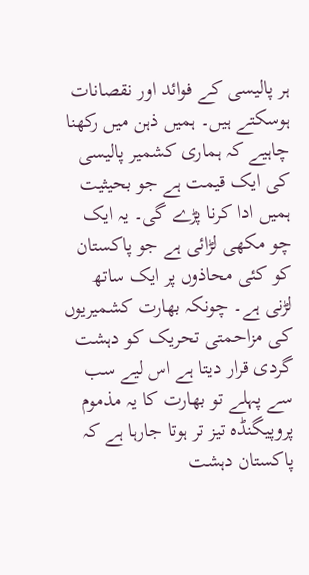ہر پالیسی کے فوائد اور نقصانات ہوسکتے ہیں۔ ہمیں ذہن میں رکھنا چاہیے کہ ہماری کشمیر پالیسی کی ایک قیمت ہے جو بحیثیت ہمیں ادا کرنا پڑے گی۔ یہ ایک چو مکھی لڑائی ہے جو پاکستان کو کئی محاذوں پر ایک ساتھ لڑنی ہے۔ چونکہ بھارت کشمیریوں کی مزاحمتی تحریک کو دہشت گردی قرار دیتا ہے اس لیے سب سے پہلے تو بھارت کا یہ مذموم پروپیگنڈہ تیز تر ہوتا جارہا ہے کہ پاکستان دہشت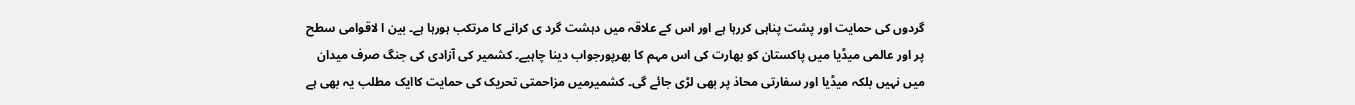گردوں کی حمایت اور پشت پناہی کررہا ہے اور اس کے علاقہ میں دہشت گرد ی کرانے کا مرتکب ہورہا ہے۔ بین ا لاقوامی سطح پر اور عالمی میڈیا میں پاکستان کو بھارت کی اس مہم کا بھرپورجواب دینا چاہیے۔ کشمیر کی آزادی کی جنگ صرف میدان میں نہیں بلکہ میڈیا اور سفارتی محاذ پر بھی لڑی جائے گی۔ کشمیرمیں مزاحمتی تحریک کی حمایت کاایک مطلب یہ بھی ہے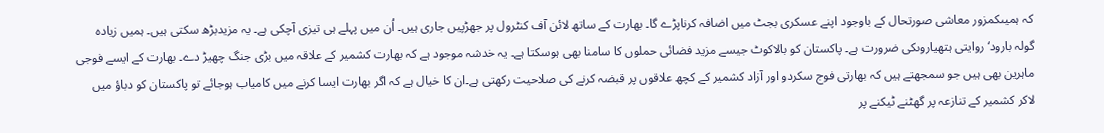کہ ہمیںکمزور معاشی صورتحال کے باوجود اپنے عسکری بجٹ میں اضافہ کرناپڑے گا۔ بھارت کے ساتھ لائن آف کنٹرول پر جھڑپیں جاری ہیں۔ اُن میں پہلے ہی تیزی آچکی ہے۔ یہ مزیدبڑھ سکتی ہیں۔ ہمیں زیادہ گولہ بارود‘ روایتی ہتھیاروںکی ضرورت ہے۔ پاکستان کو بالاکوٹ جیسے مزید فضائی حملوں کا سامنا بھی ہوسکتا ہے۔ یہ خدشہ موجود ہے کہ بھارت کشمیر کے علاقہ میں بڑی جنگ چھیڑ دے۔ بھارت کے ایسے فوجی ماہرین بھی ہیں جو سمجھتے ہیں کہ بھارتی فوج سکردو اور آزاد کشمیر کے کچھ علاقوں پر قبضہ کرنے کی صلاحیت رکھتی ہے۔ان کا خیال ہے کہ اگر بھارت ایسا کرنے میں کامیاب ہوجائے تو پاکستان کو دباؤ میں لاکر کشمیر کے تنازعہ پر گھٹنے ٹیکنے پر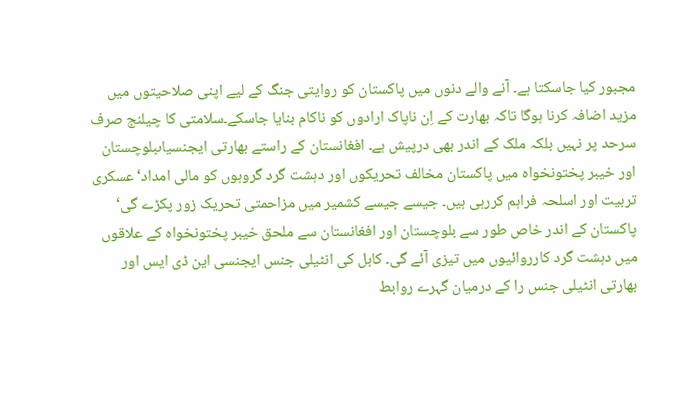مجبور کیا جاسکتا ہے۔ آنے والے دنوں میں پاکستان کو روایتی جنگ کے لیے اپنی صلاحیتوں میں مزید اضافہ کرنا ہوگا تاکہ بھارت کے اِن ناپاک ارادوں کو ناکام بنایا جاسکے۔سلامتی کا چیلنج صرف سرحد پر نہیں بلکہ ملک کے اندر بھی درپیش ہے۔ افغانستان کے راستے بھارتی ایجنسیاںبلوچستان اور خیبر پختونخواہ میں پاکستان مخالف تحریکوں اور دہشت گرد گروہوں کو مالی امداد‘عسکری تربیت اور اسلحہ فراہم کررہی ہیں۔ جیسے جیسے کشمیر میں مزاحمتی تحریک زور پکڑے گی‘ پاکستان کے اندر خاص طور سے بلوچستان اور افغانستان سے ملحق خیبر پختونخواہ کے علاقوں میں دہشت گرد کارروائیوں میں تیزی آئے گی۔ کابل کی انٹیلی جنس ایجنسی این ڈی ایس اور بھارتی انٹیلی جنس را کے درمیان گہرے روابط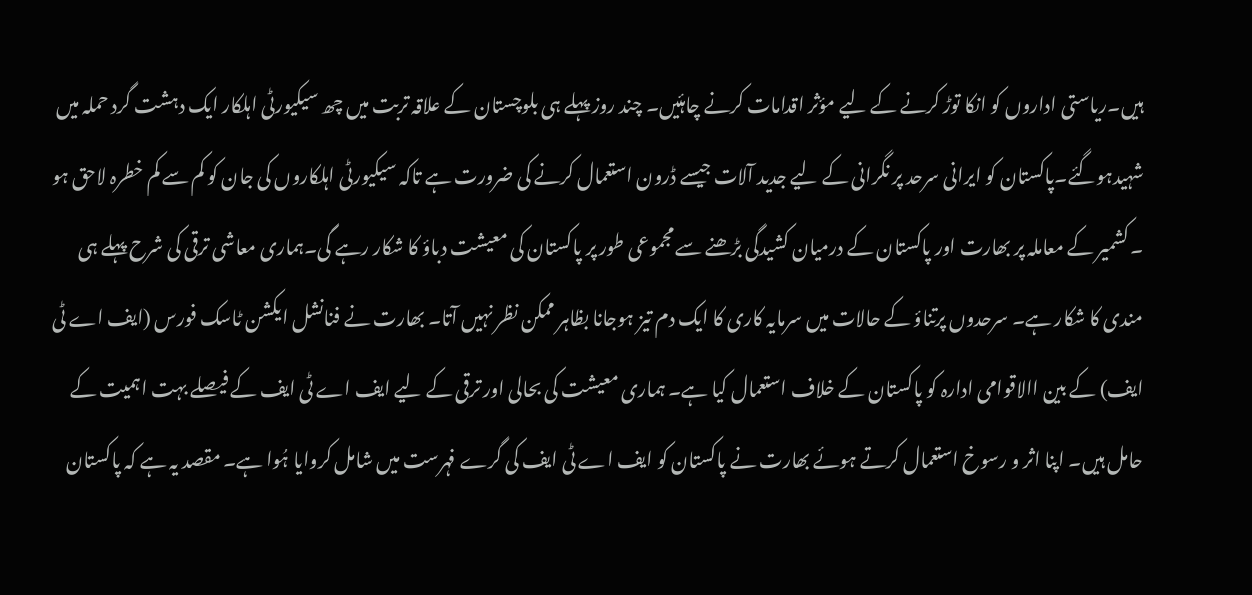ہیں۔ریاستی اداروں کو انکا توڑ کرنے کے لیے مؤثر اقدامات کرنے چاہئیں۔ چند روز پہلے ہی بلوچستان کے علاقہ تربت میں چھ سیکیورٹی اہلکار ایک دہشت گرد حملہ میں شہیدہوگئے۔پاکستان کو ایرانی سرحد پر نگرانی کے لیے جدید آلات جیسے ڈرون استعمال کرنے کی ضرورت ہے تاکہ سیکیورٹی اہلکاروں کی جان کو کم سے کم خطرہ لاحق ہو ۔ کشمیر کے معاملہ پر بھارت اور پاکستان کے درمیان کشیدگی بڑھنے سے مجموعی طور پر پاکستان کی معیشت دباؤ کا شکار رہے گی۔ہماری معاشی ترقی کی شرح پہلے ہی مندی کا شکار ہے۔ سرحدوں پرتناؤ کے حالات میں سرمایہ کاری کا ایک دم تیز ہوجانا بظاہر ممکن نظر نہیں آتا۔ بھارت نے فنانشل ایکشن ٹاسک فورس (ایف اے ٹی ایف) کے بین االاقوامی ادارہ کو پاکستان کے خلاف استعمال کیا ہے۔ ہماری معیشت کی بحالی اور ترقی کے لیے ایف اے ٹی ایف کے فیصلے بہت اہمیت کے حامل ہیں۔ اپنا اثر و رسوخ استعمال کرتے ہوئے بھارت نے پاکستان کو ایف اے ٹی ایف کی گرے فہرست میں شامل کروایا ہُوا ہے۔ مقصد یہ ہے کہ پاکستان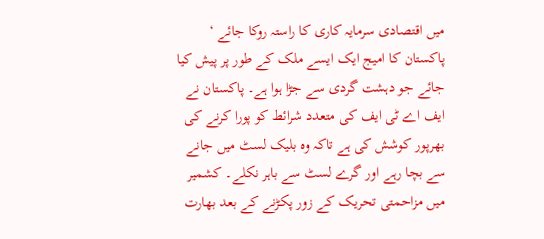میں اقتصادی سرمایہ کاری کا راستہ روکا جائے ‘ پاکستان کا امیج ایک ایسے ملک کے طور پر پیش کیا جائے جو دہشت گردی سے جڑا ہوا ہے۔ پاکستان نے ایف اے ٹی ایف کی متعدد شرائط کو پورا کرنے کی بھرپور کوشش کی ہے تاکہ وہ بلیک لسٹ میں جانے سے بچا رہے اور گرے لسٹ سے باہر نکلے۔ کشمیر میں مزاحمتی تحریک کے زور پکڑنے کے بعد بھارت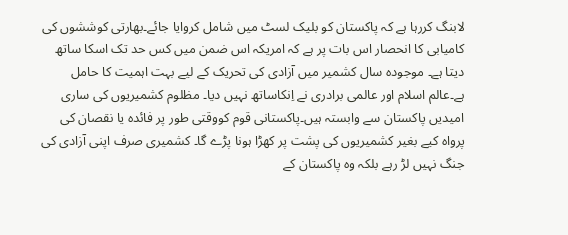لابنگ کررہا ہے کہ پاکستان کو بلیک لسٹ میں شامل کروایا جائے۔بھارتی کوششوں کی کامیابی کا انحصار اس بات پر ہے کہ امریکہ اس ضمن میں کس حد تک اسکا ساتھ دیتا ہے۔ موجودہ سال کشمیر میں آزادی کی تحریک کے لیے بہت اہمیت کا حامل ہے۔عالم اسلام اور عالمی برادری نے اِنکاساتھ نہیں دیا۔ مظلوم کشمیریوں کی ساری امیدیں پاکستان سے وابستہ ہیں۔پاکستانی قوم کووقتی طور پر فائدہ یا نقصان کی پرواہ کیے بغیر کشمیریوں کی پشت پر کھڑا ہونا پڑے گا۔ کشمیری صرف اپنی آزادی کی جنگ نہیں لڑ رہے بلکہ وہ پاکستان کے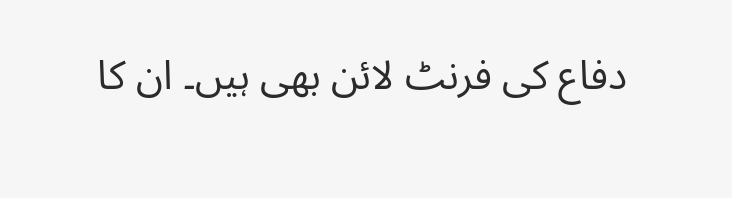دفاع کی فرنٹ لائن بھی ہیں۔ ان کا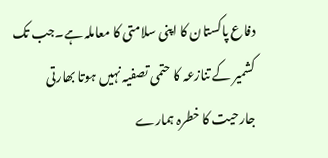دفاع پاکستان کا اپنی سلامتی کا معاملہ ہے۔جب تک کشمیر کے تنازعہ کا حتمی تصفیہ نہیں ہوتا بھارتی جارحیت کا خطرہ ہمارے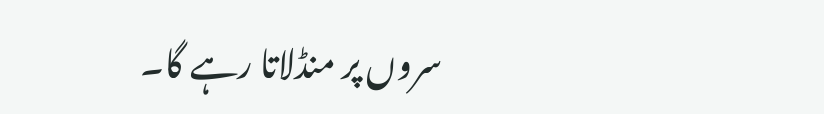سروں پر منڈلاتا رہے گا۔